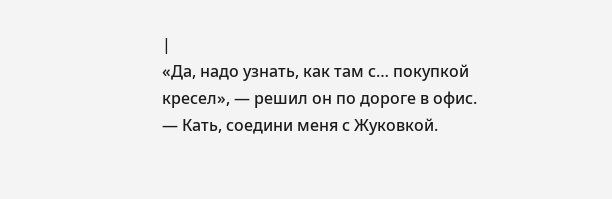|
«Да, надо узнать, как там с… покупкой кресел», — решил он по дороге в офис.
— Кать, соедини меня с Жуковкой.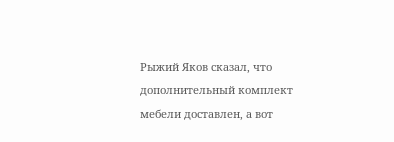Рыжий Яков сказал, что дополнительный комплект мебели доставлен, а вот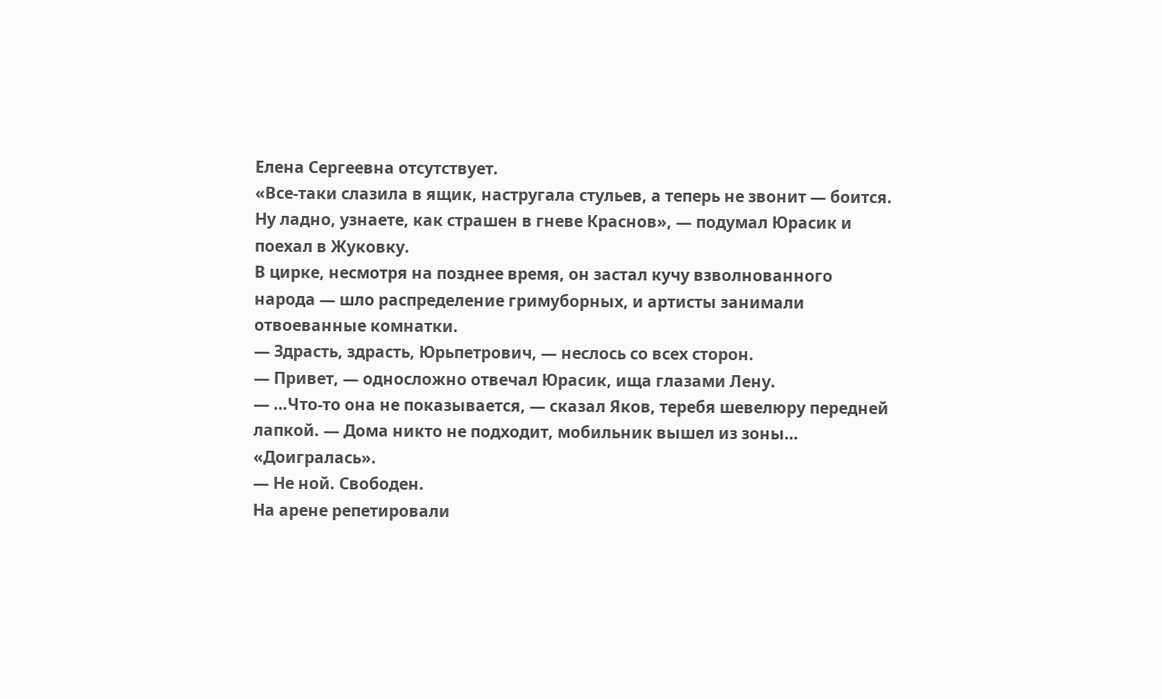Елена Сергеевна отсутствует.
«Все-таки слазила в ящик, настругала стульев, а теперь не звонит — боится. Ну ладно, узнаете, как страшен в гневе Краснов», — подумал Юрасик и поехал в Жуковку.
В цирке, несмотря на позднее время, он застал кучу взволнованного народа — шло распределение гримуборных, и артисты занимали отвоеванные комнатки.
— Здрасть, здрасть, Юрьпетрович, — неслось со всех сторон.
— Привет, — односложно отвечал Юрасик, ища глазами Лену.
— …Что-то она не показывается, — сказал Яков, теребя шевелюру передней лапкой. — Дома никто не подходит, мобильник вышел из зоны…
«Доигралась».
— Не ной. Свободен.
На арене репетировали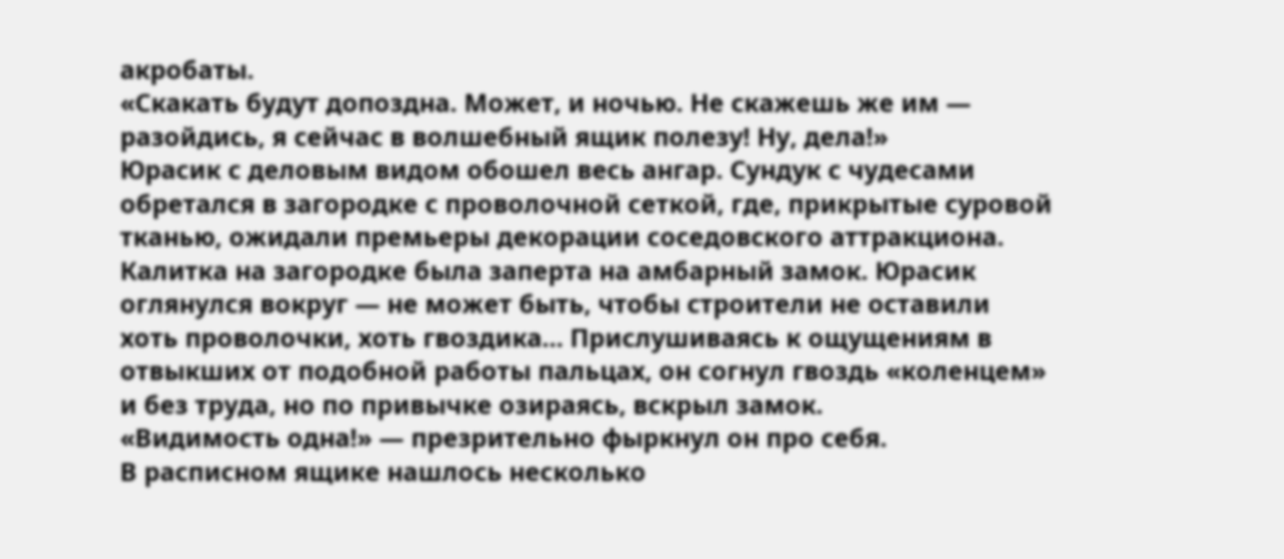акробаты.
«Скакать будут допоздна. Может, и ночью. Не скажешь же им — разойдись, я сейчас в волшебный ящик полезу! Ну, дела!»
Юрасик с деловым видом обошел весь ангар. Сундук с чудесами обретался в загородке с проволочной сеткой, где, прикрытые суровой тканью, ожидали премьеры декорации соседовского аттракциона. Калитка на загородке была заперта на амбарный замок. Юрасик оглянулся вокруг — не может быть, чтобы строители не оставили хоть проволочки, хоть гвоздика… Прислушиваясь к ощущениям в отвыкших от подобной работы пальцах, он согнул гвоздь «коленцем» и без труда, но по привычке озираясь, вскрыл замок.
«Видимость одна!» — презрительно фыркнул он про себя.
В расписном ящике нашлось несколько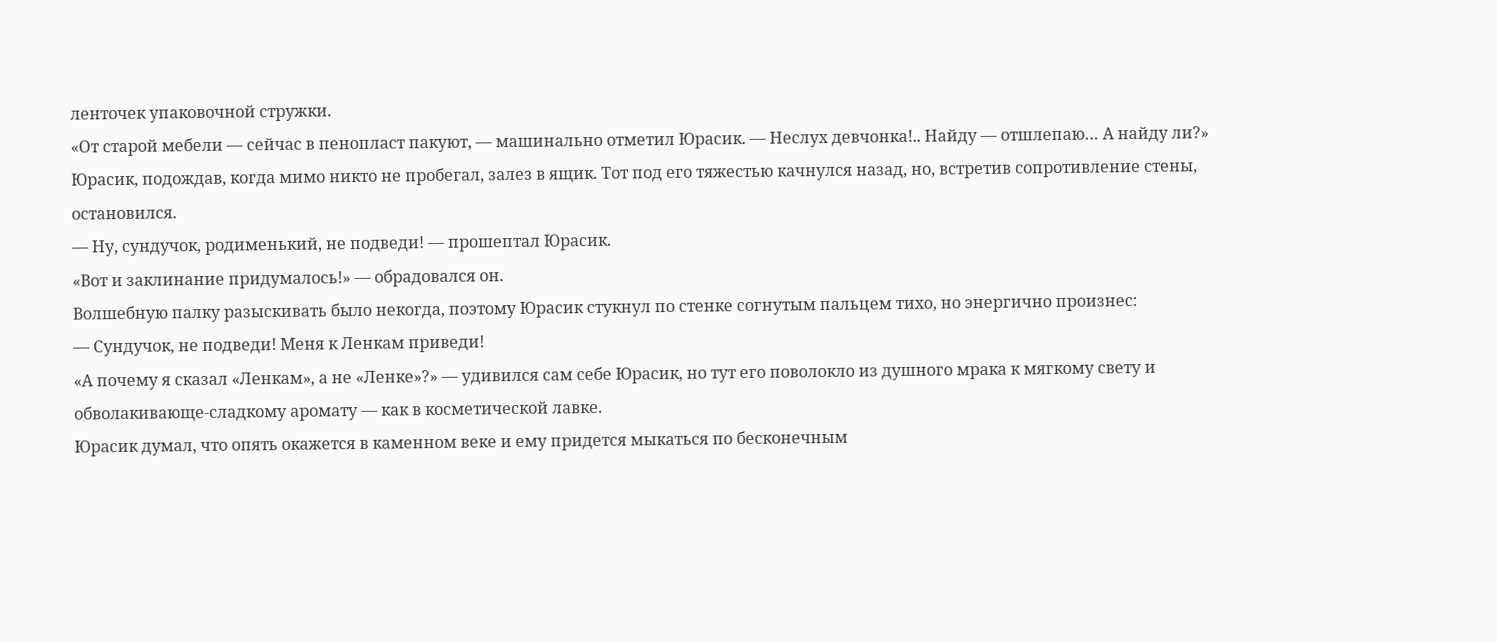ленточек упаковочной стружки.
«От старой мебели — сейчас в пенопласт пакуют, — машинально отметил Юрасик. — Неслух девчонка!.. Найду — отшлепаю… А найду ли?»
Юрасик, подождав, когда мимо никто не пробегал, залез в ящик. Тот под его тяжестью качнулся назад, но, встретив сопротивление стены, остановился.
— Ну, сундучок, родименький, не подведи! — прошептал Юрасик.
«Вот и заклинание придумалось!» — обрадовался он.
Волшебную палку разыскивать было некогда, поэтому Юрасик стукнул по стенке согнутым пальцем тихо, но энергично произнес:
— Сундучок, не подведи! Меня к Ленкам приведи!
«А почему я сказал «Ленкам», а не «Ленке»?» — удивился сам себе Юрасик, но тут его поволокло из душного мрака к мягкому свету и обволакивающе-сладкому аромату — как в косметической лавке.
Юрасик думал, что опять окажется в каменном веке и ему придется мыкаться по бесконечным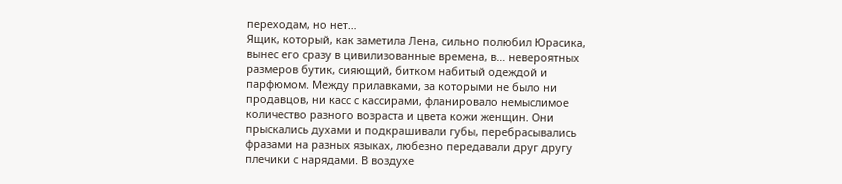переходам, но нет…
Ящик, который, как заметила Лена, сильно полюбил Юрасика, вынес его сразу в цивилизованные времена, в… невероятных размеров бутик, сияющий, битком набитый одеждой и парфюмом. Между прилавками, за которыми не было ни продавцов, ни касс с кассирами, фланировало немыслимое количество разного возраста и цвета кожи женщин. Они прыскались духами и подкрашивали губы, перебрасывались фразами на разных языках, любезно передавали друг другу плечики с нарядами. В воздухе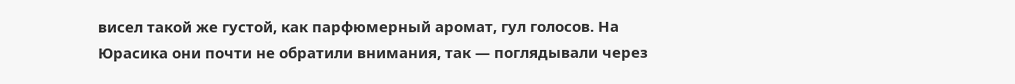висел такой же густой, как парфюмерный аромат, гул голосов. На Юрасика они почти не обратили внимания, так — поглядывали через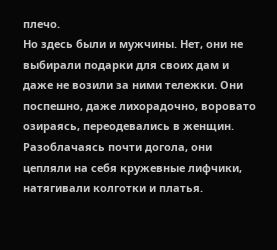плечо.
Но здесь были и мужчины. Нет, они не выбирали подарки для своих дам и даже не возили за ними тележки. Они поспешно, даже лихорадочно, воровато озираясь, переодевались в женщин. Разоблачаясь почти догола, они цепляли на себя кружевные лифчики, натягивали колготки и платья.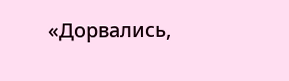«Дорвались,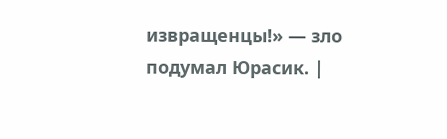извращенцы!» — зло подумал Юрасик. |